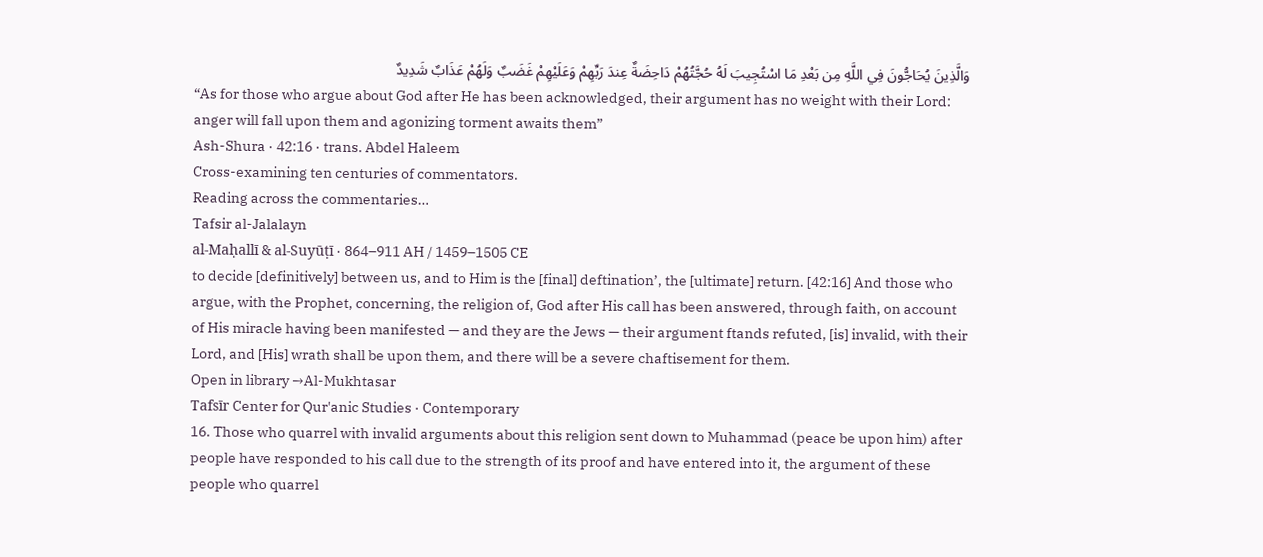وَالَّذِينَ يُحَاجُّونَ فِي اللَّهِ مِن بَعْدِ مَا اسْتُجِيبَ لَهُ حُجَّتُهُمْ دَاحِضَةٌ عِندَ رَبِّهِمْ وَعَلَيْهِمْ غَضَبٌ وَلَهُمْ عَذَابٌ شَدِيدٌ
“As for those who argue about God after He has been acknowledged, their argument has no weight with their Lord: anger will fall upon them and agonizing torment awaits them”
Ash-Shura · 42:16 · trans. Abdel Haleem
Cross-examining ten centuries of commentators.
Reading across the commentaries…
Tafsir al-Jalalayn
al-Maḥallī & al-Suyūṭī · 864–911 AH / 1459–1505 CE
to decide [definitively] between us, and to Him is the [final] deftination’, the [ultimate] return. [42:16] And those who argue, with the Prophet, concerning, the religion of, God after His call has been answered, through faith, on account of His miracle having been manifested — and they are the Jews — their argument ftands refuted, [is] invalid, with their Lord, and [His] wrath shall be upon them, and there will be a severe chaftisement for them.
Open in library →Al-Mukhtasar
Tafsīr Center for Qur'anic Studies · Contemporary
16. Those who quarrel with invalid arguments about this religion sent down to Muhammad (peace be upon him) after people have responded to his call due to the strength of its proof and have entered into it, the argument of these people who quarrel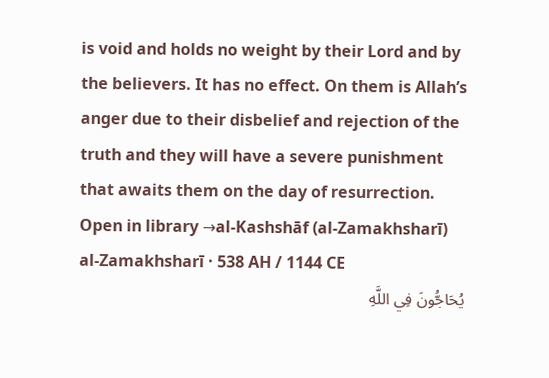is void and holds no weight by their Lord and by the believers. It has no effect. On them is Allah’s anger due to their disbelief and rejection of the truth and they will have a severe punishment that awaits them on the day of resurrection.
Open in library →al-Kashshāf (al-Zamakhsharī)
al-Zamakhsharī · 538 AH / 1144 CE
يُحَاجُّونَ فِي اللَّهِ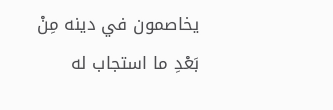يخاصمون في دينه مِنْ بَعْدِ ما استجاب له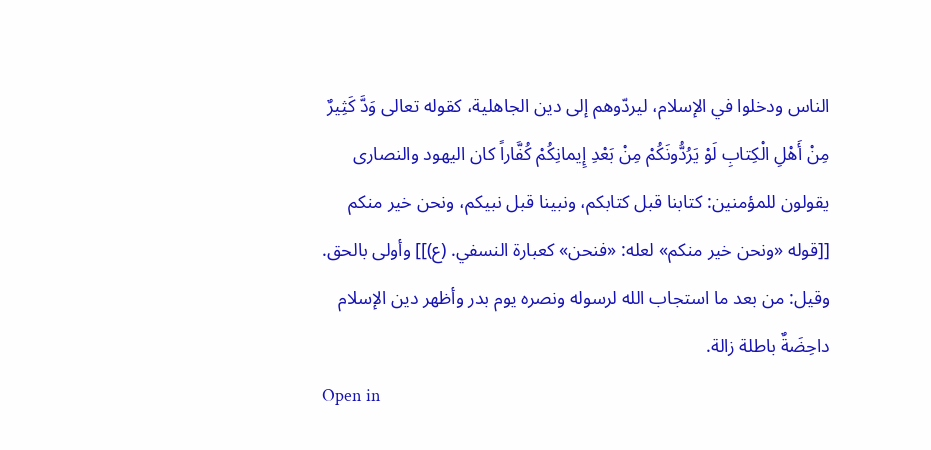الناس ودخلوا في الإسلام، ليردّوهم إلى دين الجاهلية، كقوله تعالى وَدَّ كَثِيرٌ مِنْ أَهْلِ الْكِتابِ لَوْ يَرُدُّونَكُمْ مِنْ بَعْدِ إِيمانِكُمْ كُفَّاراً كان اليهود والنصارى يقولون للمؤمنين: كتابنا قبل كتابكم، ونبينا قبل نبيكم، ونحن خير منكم [[قوله «ونحن خير منكم» لعله: «فنحن» كعبارة النسفي. (ع)]] وأولى بالحق. وقيل: من بعد ما استجاب الله لرسوله ونصره يوم بدر وأظهر دين الإسلام داحِضَةٌ باطلة زالة.
Open in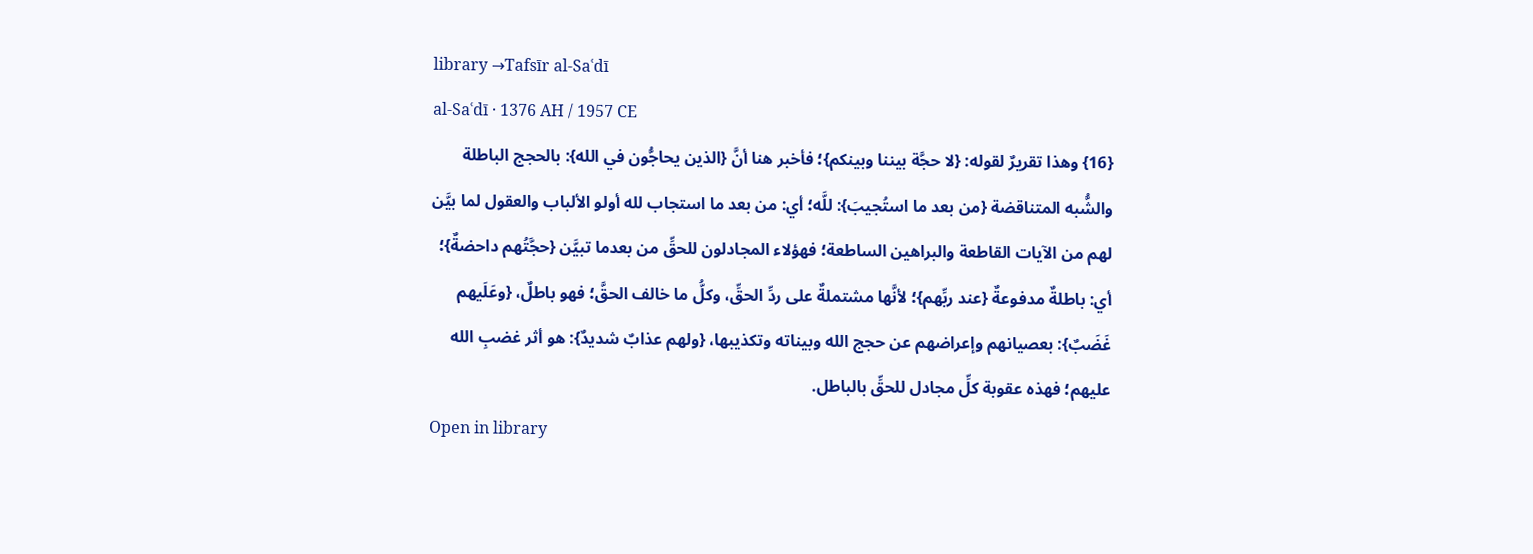library →Tafsīr al-Saʿdī
al-Saʿdī · 1376 AH / 1957 CE
{16} وهذا تقريرٌ لقوله: {لا حجَّة بيننا وبينكم}؛ فأخبر هنا أنَّ {الذين يحاجُّون في الله}: بالحجج الباطلة والشُّبه المتناقضة {من بعد ما استُجيبَ}: للَّه؛ أي: من بعد ما استجاب لله أولو الألباب والعقول لما بيَّن لهم من الآيات القاطعة والبراهين الساطعة؛ فهؤلاء المجادلون للحقِّ من بعدما تبيَّن {حجَّتُهم داحضةٌ}؛ أي: باطلةٌ مدفوعةٌ {عند ربِّهم}؛ لأنَّها مشتملةٌ على ردِّ الحقِّ، وكلُّ ما خالف الحقَّ؛ فهو باطلٌ، {وعَلَيهم غَضَبٌ}: بعصيانهم وإعراضهم عن حجج الله وبيناته وتكذيبها، {ولهم عذابٌ شديدٌ}: هو أثر غضبِ الله عليهم؛ فهذه عقوبة كلِّ مجادل للحقِّ بالباطل.
Open in library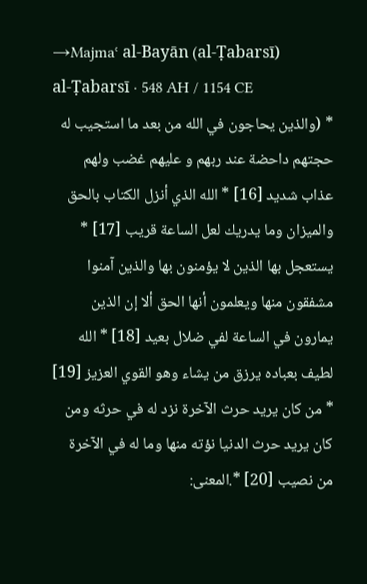→Majmaʿ al-Bayān (al-Ṭabarsī)
al-Ṭabarsī · 548 AH / 1154 CE
* (والذين يحاجون في الله من بعد ما استجيب له حجتهم داحضة عند ربهم و عليهم غضب ولهم عذاب شديد [16] * الله الذي أنزل الكتاب بالحق والميزان وما يدريك لعل الساعة قريب [17] * يستعجل بها الذين لا يؤمنون بها والذين آمنوا مشفقون منها ويعلمون أنها الحق ألا إن الذين يمارون في الساعة لفي ضلال بعيد [18] * الله لطيف بعباده يرزق من يشاء وهو القوي العزيز [19] * من كان يريد حرث الآخرة نزد له في حرثه ومن كان يريد حرث الدنيا نؤته منها وما له في الآخرة من نصيب [20] *.المعنى: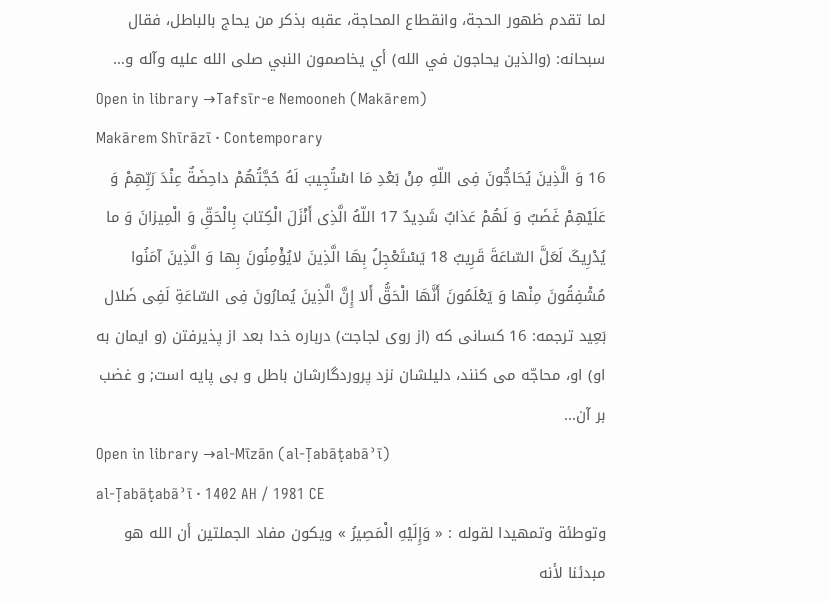لما تقدم ظهور الحجة، وانقطاع المحاجة، عقبه بذكر من يحاج بالباطل، فقال سبحانه: (والذين يحاجون في الله) أي يخاصمون النبي صلى الله عليه وآله و…
Open in library →Tafsīr-e Nemooneh (Makārem)
Makārem Shīrāzī · Contemporary
16 وَ الَّذِینَ یُحَاجُّونَ فِى اللّهِ مِنْ بَعْدِ مَا اسْتُجِیبَ لَهُ حُجَّتُهُمْ داحِضَةٌ عِنْدَ رَبِّهِمْ وَ عَلَیْهِمْ غَضَبٌ وَ لَهُمْ عَذابٌ شَدِیدٌ 17 اللّهُ الَّذِی أَنْزَلَ الْکِتابَ بِالْحَقِّ وَ الْمِیزانَ وَ ما یُدْرِیکَ لَعَلَّ السّاعَةَ قَرِیبٌ 18 یَسْتَعْجِلُ بِهَا الَّذِینَ لایُؤْمِنُونَ بِها وَ الَّذِینَ آمَنُوا مُشْفِقُونَ مِنْها وَ یَعْلَمُونَ أَنَّهَا الْحَقُّ أَلا إِنَّ الَّذِینَ یُمارُونَ فِى السّاعَةِ لَفِی ضَلال بَعِید ترجمه: 16 کسانى که (از روى لجاجت) درباره خدا بعد از پذیرفتن (و ایمان به او) او، محاجّه مى کنند، دلیلشان نزد پروردگارشان باطل و بى پایه است; و غضب بر آن…
Open in library →al-Mīzān (al-Ṭabāṭabāʾī)
al-Ṭabāṭabāʾī · 1402 AH / 1981 CE
وتوطئة وتمهيدا لقوله : « وَإِلَيْهِ الْمَصِيرُ » ويكون مفاد الجملتين أن الله هو مبدئنا لأنه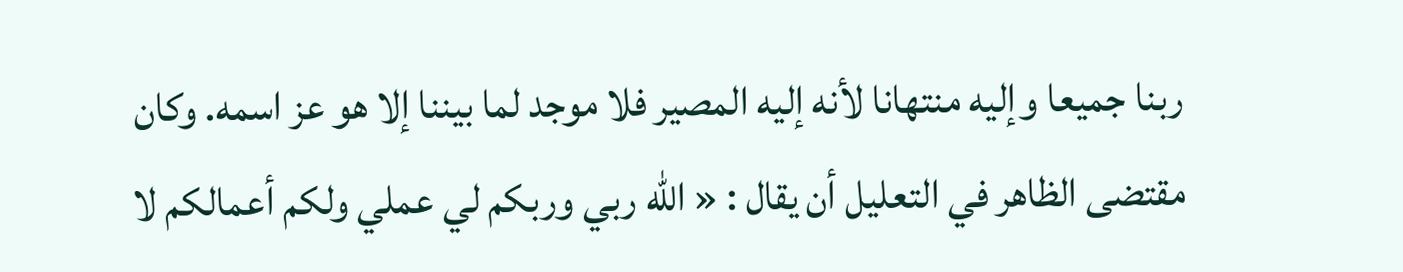ربنا جميعا وإليه منتهانا لأنه إليه المصير فلا موجد لما بيننا إلا هو عز اسمه. وكان مقتضى الظاهر في التعليل أن يقال : « الله ربي وربكم لي عملي ولكم أعمالكم لا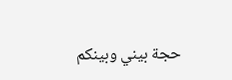حجة بيني وبينكم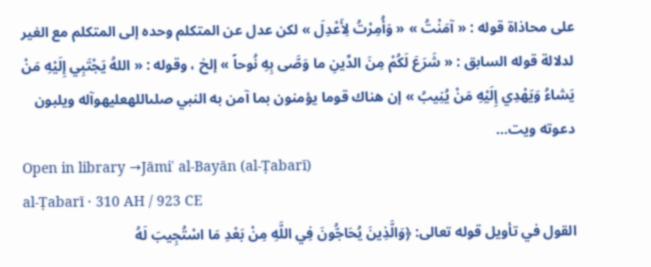على محاذاة قوله : « آمَنْتُ » « وَأُمِرْتُ لِأَعْدِلَ » لكن عدل عن المتكلم وحده إلى المتكلم مع الغير لدلالة قوله السابق : « شَرَعَ لَكُمْ مِنَ الدِّينِ ما وَصَّى بِهِ نُوحاً » إلخ ، وقوله : « اللهُ يَجْتَبِي إِلَيْهِ مَنْ يَشاءُ وَيَهْدِي إِلَيْهِ مَنْ يُنِيبُ » إن هناك قوما يؤمنون بما آمن به النبي صلىاللهعليهوآله ويلبون دعوته ويت…
Open in library →Jāmiʿ al-Bayān (al-Ṭabarī)
al-Ṭabarī · 310 AH / 923 CE
القول في تأويل قوله تعالى: ﴿وَالَّذِينَ يُحَاجُّونَ فِي اللَّهِ مِنْ بَعْدِ مَا اسْتُجِيبَ لَهُ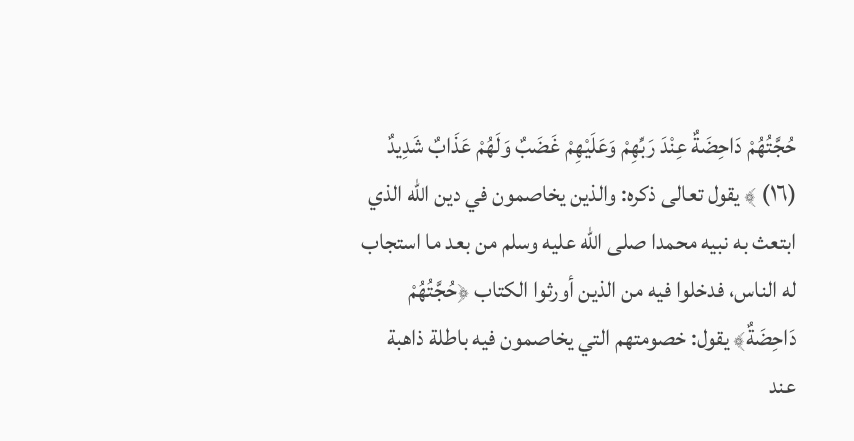حُجَّتُهُمْ دَاحِضَةٌ عِنْدَ رَبِّهِمْ وَعَلَيْهِمْ غَضَبٌ وَلَهُمْ عَذَابٌ شَدِيدٌ (١٦) ﴾ يقول تعالى ذكره: والذين يخاصمون في دين الله الذي ابتعث به نبيه محمدا صلى الله عليه وسلم من بعد ما استجاب له الناس، فدخلوا فيه من الذين أورثوا الكتاب ﴿حُجَّتُهُمْ دَاحِضَةٌ﴾ يقول: خصومتهم التي يخاصمون فيه باطلة ذاهبة عند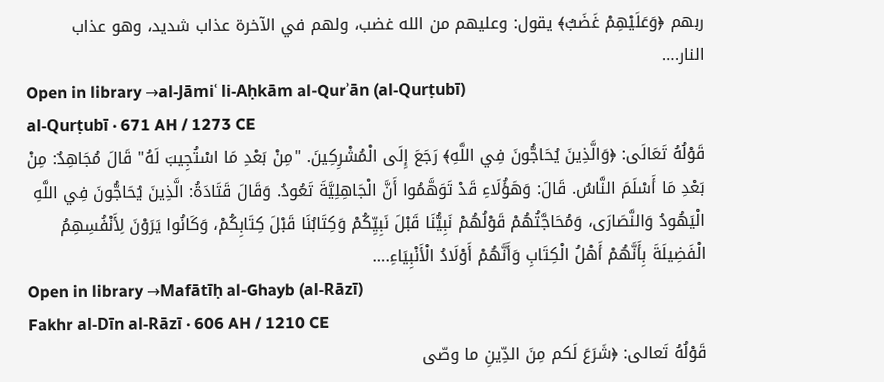ربهم ﴿وَعَلَيْهِمْ غَضَبٌ﴾ يقول: وعليهم من الله غضب، ولهم في الآخرة عذاب شديد، وهو عذاب النار.…
Open in library →al-Jāmiʿ li-Aḥkām al-Qurʾān (al-Qurṭubī)
al-Qurṭubī · 671 AH / 1273 CE
قَوْلُهُ تَعَالَى: ﴿وَالَّذِينَ يُحَاجُّونَ فِي اللَّهِ﴾ رَجَعَ إِلَى الْمُشْرِكِينَ. "مِنْ بَعْدِ مَا اسْتُجِيبَ لَهُ" قَالَ مُجَاهِدٌ: مِنْ بَعْدِ مَا أَسْلَمَ النَّاسُ. قَالَ: وَهَؤُلَاءِ قَدْ تَوَهَّمُوا أَنَّ الْجَاهِلِيَّةَ تَعُودُ. وَقَالَ قَتَادَةُ: الَّذِينَ يُحَاجُّونَ فِي اللَّهِ الْيَهُودُ وَالنَّصَارَى، وَمُحَاجَّتُهُمْ قَوْلُهُمْ نَبِيُّنَا قَبْلَ نَبِيِّكُمْ وَكِتَابُنَا قَبْلَ كِتَابِكُمْ، وَكَانُوا يَرَوْنَ لِأَنْفُسِهِمُ الْفَضِيلَةَ بِأَنَّهُمْ أَهْلُ الْكِتَابِ وَأَنَّهُمْ أَوْلَادُ الْأَنْبِيَاءِ.…
Open in library →Mafātīḥ al-Ghayb (al-Rāzī)
Fakhr al-Dīn al-Rāzī · 606 AH / 1210 CE
قَوْلُهُ تَعالى: ﴿شَرَعَ لَكم مِنَ الدِّينِ ما وصّى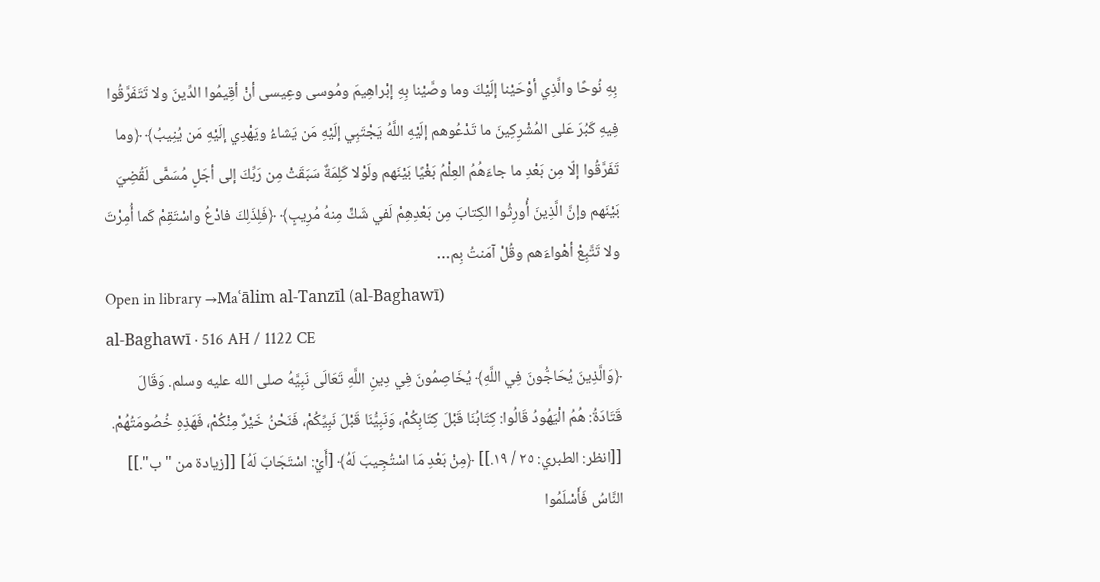بِهِ نُوحًا والَّذِي أوْحَيْنا إلَيْكَ وما وصَّيْنا بِهِ إبْراهِيمَ ومُوسى وعِيسى أنْ أقِيمُوا الدِّينَ ولا تَتَفَرَّقُوا فِيهِ كَبُرَ عَلى المُشْرِكِينَ ما تَدْعُوهم إلَيْهِ اللَّهُ يَجْتَبِي إلَيْهِ مَن يَشاءُ ويَهْدِي إلَيْهِ مَن يُنِيبُ﴾ ﴿وما تَفَرَّقُوا إلّا مِن بَعْدِ ما جاءَهُمُ العِلْمُ بَغْيًا بَيْنَهم ولَوْلا كَلِمَةٌ سَبَقَتْ مِن رَبِّكَ إلى أجَلٍ مُسَمًّى لَقُضِيَ بَيْنَهم وإنَّ الَّذِينَ أُورِثُوا الكِتابَ مِن بَعْدِهِمْ لَفي شَكٍّ مِنهُ مُرِيبٍ﴾ ﴿فَلِذَلِكَ فادْعُ واسْتَقِمْ كَما أُمِرْتَ ولا تَتَّبِعْ أهْواءَهم وقُلْ آمَنتُ بِم…
Open in library →Maʿālim al-Tanzīl (al-Baghawī)
al-Baghawī · 516 AH / 1122 CE
﴿وَالَّذِينَ يُحَاجُّونَ فِي اللَّهِ﴾ يُخَاصِمُونَ فِي دِينِ اللَّهِ تَعَالَى نَبِيَّهُ صلى الله عليه وسلم. وَقَالَ قَتَادَةُ: هُمُ الْيَهُودُ قَالُوا: كِتَابُنَا قَبْلَ كِتَابِكُمْ، وَنَبِيُّنَا قَبْلَ نَبِيِّكُمْ، فَنَحْنُ خَيْرٌ مِنْكُمْ، فَهَذِهِ خُصُومَتُهُمْ. [[انظر: الطبري: ٢٥ / ١٩.]] ﴿مِنْ بَعْدِ مَا اسْتُجِيبَ لَهُ﴾ [أَيْ: اسْتَجَابَ لَهُ] [[زيادة من "ب".]] النَّاسُ فَأَسْلَمُوا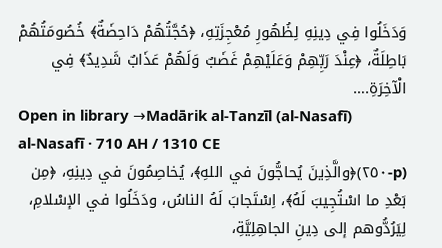وَدَخَلُوا فِي دِينِهِ لِظُهُورِ مُعْجِزَتِهِ، ﴿حُجَّتُهُمْ دَاحِضَةٌ﴾ خُصُومَتُهُمْ بَاطِلَةٌ، ﴿عِنْدَ رَبِّهِمْ وَعَلَيْهِمْ غَضَبٌ وَلَهُمْ عَذَابٌ شَدِيدٌ﴾ فِي الْآخِرَةِ.…
Open in library →Madārik al-Tanzīl (al-Nasafī)
al-Nasafī · 710 AH / 1310 CE
(p-٢٥٠)﴿والَّذِينَ يُحاجُّونَ في اللهِ﴾، يُخاصِمُونَ في دِينِهِ، ﴿مِن بَعْدِ ما اسْتُجِيبَ لَهُ﴾، اِسْتَجابَ لَهُ الناسُ، ودَخَلُوا في الإسْلامِ، لِيَرُدُّوهم إلى دِينِ الجاهِلِيَّةِ،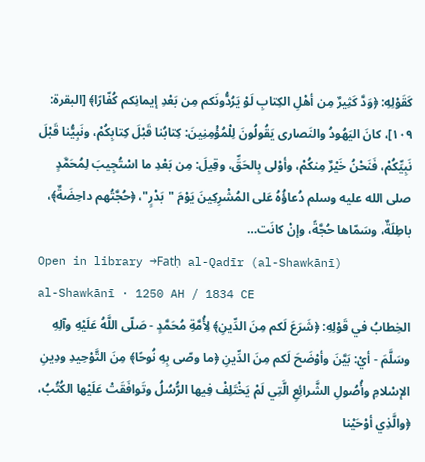كَقَوْلِهِ: ﴿وَدَّ كَثِيرٌ مِن أهْلِ الكِتابِ لَوْ يَرُدُّونَكم مِن بَعْدِ إيمانِكم كُفّارًا﴾ [البقرة: ١٠٩]، كانَ اليَهُودُ والنَصارى يَقُولُونَ لِلْمُؤْمِنِينَ: كِتابُنا قَبْلَ كِتابِكُمْ، ونَبِيُّنا قَبْلَ نَبِيِّكُمْ، فَنَحْنُ خَيْرٌ مِنكُمْ، وأوْلى بِالحَقِّ، وقِيلَ: مِن بَعْدِ ما اسْتُجِيبَ لِمُحَمَّدٍ صلى الله عليه وسلم دُعاؤُهُ عَلى المُشْرِكِينَ يَوْمَ "بَدْرٍ"، ﴿حُجَّتُهم داحِضَةٌ﴾، باطِلَةٌ، وسَمّاها حُجَّةً، وإنْ كانَت…
Open in library →Fatḥ al-Qadīr (al-Shawkānī)
al-Shawkānī · 1250 AH / 1834 CE
الخِطابُ في قَوْلِهِ: ﴿شَرَعَ لَكم مِنَ الدِّينِ﴾ لِأُمَّةِ مُحَمَّدٍ - صَلّى اللَّهُ عَلَيْهِ وآلِهِ وسَلَّمَ - أيْ: بَيَّنَ وأوْضَحَ لَكم مِنَ الدِّينِ ﴿ما وصّى بِهِ نُوحًا﴾ مِنَ التَّوْحِيدِ ودِينِ الإسْلامِ وأُصُولِ الشَّرائِعِ الَّتِي لَمْ يَخْتَلِفْ فِيها الرُّسُلُ وتَوافَقَتْ عَلَيْها الكُتُبُ، ﴿والَّذِي أوْحَيْنا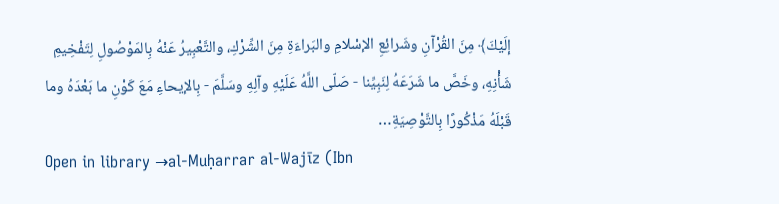إلَيْكَ﴾ مِنَ القُرْآنِ وشَرائِعِ الإسْلامِ والبَراءَةِ مِنَ الشِّرْكِ، والتَّعْبِيرُ عَنْهُ بِالمَوْصُولِ لِتَفْخِيمِ شَأْنِهِ، وخَصَّ ما شَرَعَهُ لِنَبِيِّنا - صَلّى اللَّهُ عَلَيْهِ وآلِهِ وسَلَّمَ - بِالإيحاءِ مَعَ كَوْنِ ما بَعْدَهُ وما قَبْلَهُ مَذْكُورًا بِالتَّوْصِيَةِ…
Open in library →al-Muḥarrar al-Wajīz (Ibn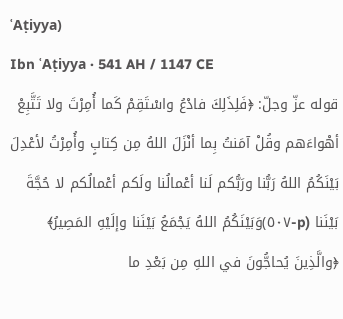ʿAṭiyya)
Ibn ʿAṭiyya · 541 AH / 1147 CE
قوله عزّ وجلّ: ﴿فَلِذَلِكَ فادْعُ واسْتَقِمْ كَما أُمِرْتَ ولا تَتَّبِعْ أهْواءَهم وقُلْ آمَنتُ بِما أنْزَلَ اللهُ مِن كِتابٍ وأُمِرْتُ لأعْدِلَ بَيْنَكُمُ اللهُ رَبُّنا ورَبُّكم لَنا أعْمالُنا ولَكم أعْمالُكم لا حُجَّةَ بَيْنَنا (p-٥٠٧)وَبَيْنَكُمُ اللهُ يَجْمَعُ بَيْنَنا وإلَيْهِ المَصِيرُ﴾ ﴿والَّذِينَ يُحاجُّونَ في اللهِ مِن بَعْدِ ما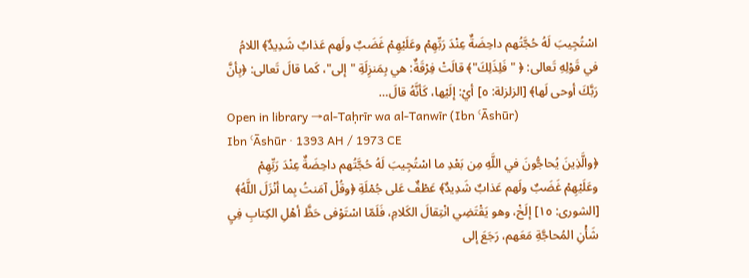اسْتُجِيبَ لَهُ حُجَّتُهم داحِضَةٌ عِنْدَ رَبِّهِمْ وعَلَيْهِمْ غَضَبٌ ولَهم عَذابٌ شَدِيدٌ﴾ اللامُ في قَوْلِهِ تَعالى: ﴿ "فَلِذَلِكَ"﴾ قالَتْ فِرْقَةٌ: هي بِمَنزِلَةِ "إلى"، كَما قالَ تَعالى: ﴿بِأنَّ رَبَّكَ أوحى لَها﴾ [الزلزلة: ٥] أيْ: إلَيْها، كَأنَّهُ قالَ…
Open in library →al-Taḥrīr wa al-Tanwīr (Ibn ʿĀshūr)
Ibn ʿĀshūr · 1393 AH / 1973 CE
﴿والَّذِينَ يُحاجُّونَ في اللَّهِ مِن بَعْدِ ما اسْتُجِيبَ لَهُ حُجَّتُهم داحِضَةٌ عِنْدَ رَبِّهِمْ وعَلَيْهِمْ غَضَبٌ ولَهم عَذابٌ شَدِيدٌ﴾ عَطْفٌ عَلى جُمْلَةِ ﴿وقُلْ آمَنتُ بِما أنْزَلَ اللَّهُ﴾ [الشورى: ١٥] إلَخْ، وهو يَقْتَضِي انْتِقالَ الكَلامِ، فَلَمّا اسْتَوْفى حَظَّ أهْلِ الكِتابِ فِيِ شَأْنِ المُحاجَّةِ مَعَهم، رَجَعَ إلى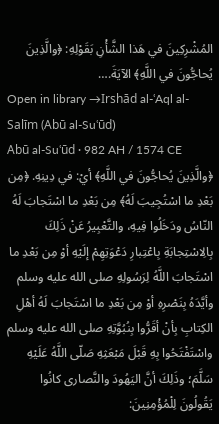المُشْرِكِينَ في هَذا الشَّأْنِ بَقَوْلِهِ: ﴿والَّذِينَ يُحاجُّونَ في اللَّهِ﴾ الآيَةَ.…
Open in library →Irshād al-ʿAql al-Salīm (Abū al-Suʿūd)
Abū al-Suʿūd · 982 AH / 1574 CE
﴿والَّذِينَ يُحاجُّونَ في اللَّهِ﴾ أيْ: في دِينِهِ. ﴿مِن بَعْدِ ما اسْتُجِيبَ لَهُ﴾ مِن بَعْدِ ما اسْتَجابَ لَهُ النّاسُ ودَخَلُوا فِيهِ، والتَّعْبِيرُ عَنْ ذَلِكَ بِالِاسْتِجابَةِ بِاعْتِبارِ دَعْوَتِهِمْ إلَيْهِ أوْ مِن بَعْدِ ما اسْتَجابَ اللَّهُ لِرَسُولِهِ صلى الله عليه وسلم وأيَّدَهُ بِنَصْرِهِ أوْ مِن بَعْدِ ما اسْتَجابَ لَهُ أهْلِ الكِتابِ بِأنْ أقَرُّوا بِنُبُوَّتِهِ صلى الله عليه وسلم واسْتَفْتَحُوا بِهِ قَبْلَ مَبْعَثِهِ صَلّى اللَّهُ عَلَيْهِ سَلَّمَ؛ وذَلِكَ أنَّ اليَهُودَ والنَّصارى كانُوا يَقُولُونَ لِلْمُؤْمِنِينَ: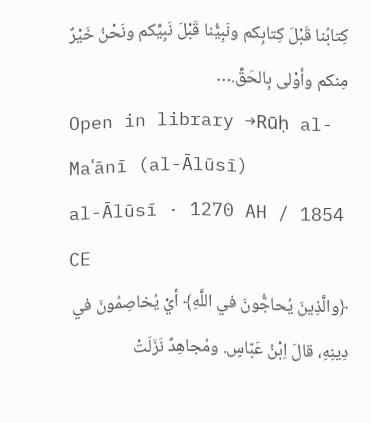كِتابُنا قَبْلَ كِتابِكم ونَبِيُّنا قَبْلَ نَبِيِّكم ونَحْنُ خَيْرٌ مِنكم وأوْلى بِالحَقِّ.…
Open in library →Rūḥ al-Maʿānī (al-Ālūsī)
al-Ālūsī · 1270 AH / 1854 CE
﴿والَّذِينَ يُحاجُّونَ في اللَّهِ﴾ أيْ يُخاصِمُونَ في دِينِهِ، قالَ اِبْنُ عَبّاسٍ. ومُجاهِدٌ نَزَلَتْ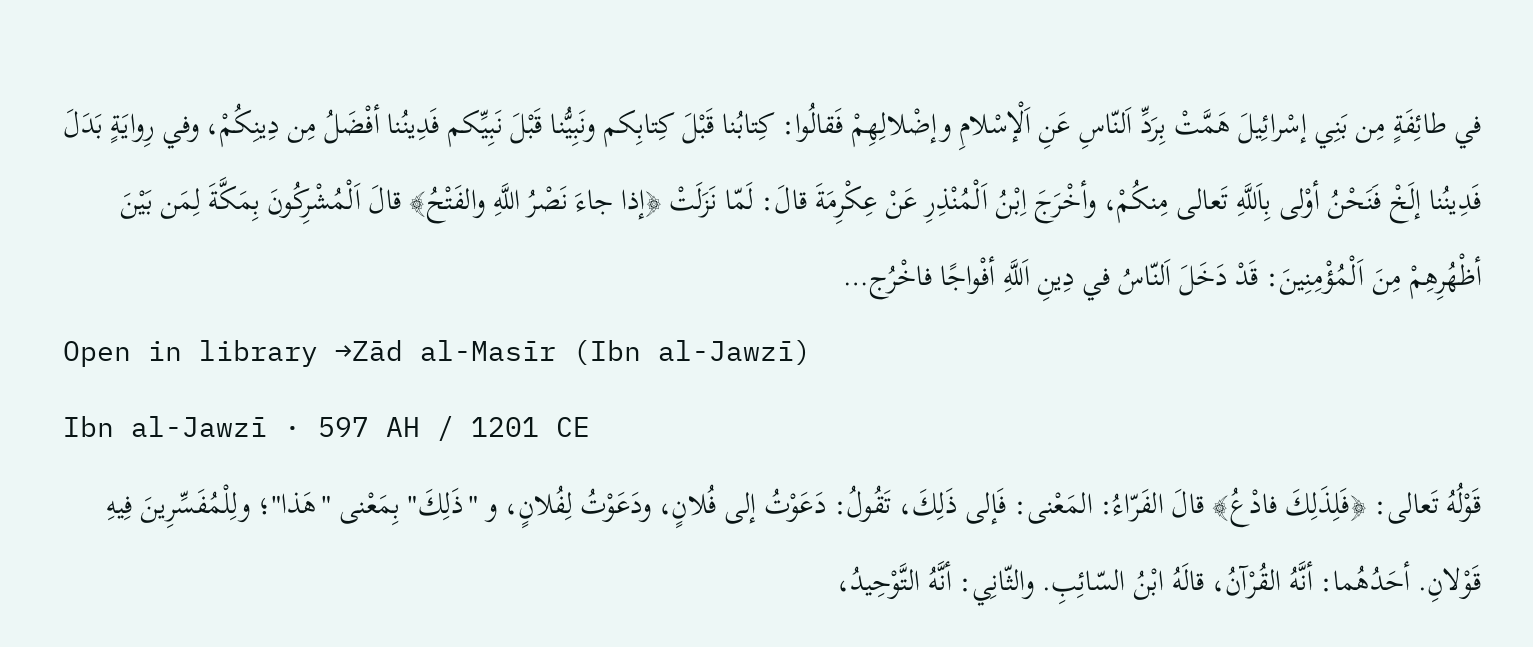في طائِفَةٍ مِن بَنِي إسْرائِيلَ هَمَّتْ بِرَدِّ اَلنّاسِ عَنِ اَلْإسْلامِ وإضْلالِهِمْ فَقالُوا: كِتابُنا قَبْلَ كِتابِكم ونَبِيُّنا قَبْلَ نَبِيِّكم فَدِينُنا أفْضَلُ مِن دِينِكُمْ، وفي رِوايَةٍ بَدَلَ فَدِينُنا إلَخْ فَنَحْنُ أوْلى بِاَللَّهِ تَعالى مِنكُمْ، وأخْرَجَ اِبْنُ اَلْمُنْذِرِ عَنْ عِكْرِمَةَ قالَ: لَمّا نَزَلَتْ ﴿إذا جاءَ نَصْرُ اللَّهِ والفَتْحُ﴾ قالَ اَلْمُشْرِكُونَ بِمَكَّةَ لِمَن بَيْنَ أظْهُرِهِمْ مِنَ اَلْمُؤْمِنِينَ: قَدْ دَخَلَ اَلنّاسُ في دِينِ اَللَّهِ أفْواجًا فاخْرُج…
Open in library →Zād al-Masīr (Ibn al-Jawzī)
Ibn al-Jawzī · 597 AH / 1201 CE
قَوْلُهُ تَعالى: ﴿فَلِذَلِكَ فادْعُ﴾ قالَ الفَرّاءُ: المَعْنى: فَإلى ذَلِكَ، تَقُولُ: دَعَوْتُ إلى فُلانٍ، ودَعَوْتُ لِفُلانٍ، و "ذَلِكَ" بِمَعْنى "هَذا"؛ ولِلْمُفَسِّرِينَ فِيهِ قَوْلانِ. أحَدُهُما: أنَّهُ القُرْآنُ، قالَهُ ابْنُ السّائِبِ. والثّانِي: أنَّهُ التَّوْحِيدُ،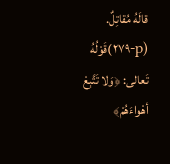قالَهُ مُقاتِلٌ. (p-٢٧٩)قَوْلُهُ تَعالى: ﴿وَلا تَتَّبِعْ أهْواءَهُمْ﴾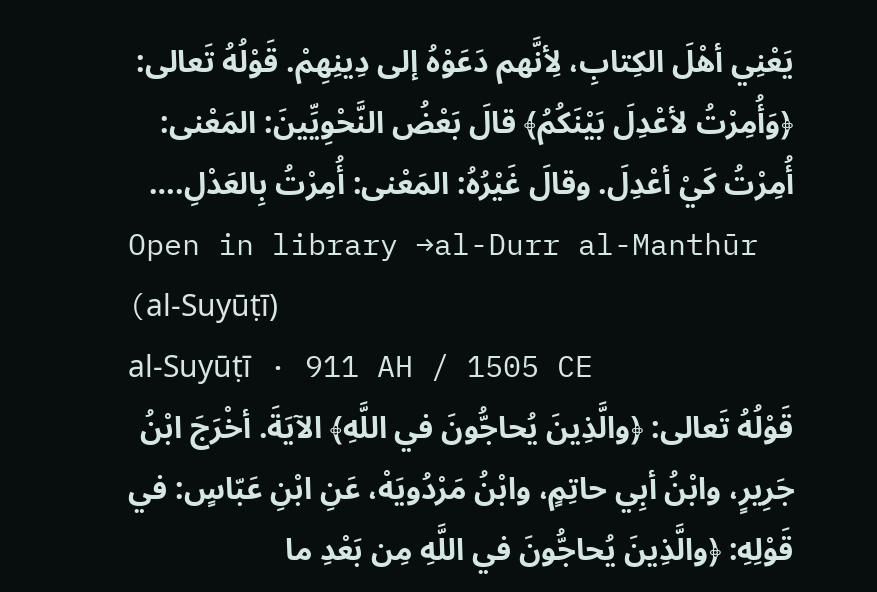يَعْنِي أهْلَ الكِتابِ، لِأنَّهم دَعَوْهُ إلى دِينِهِمْ. قَوْلُهُ تَعالى: ﴿وَأُمِرْتُ لأعْدِلَ بَيْنَكُمُ﴾ قالَ بَعْضُ النَّحْوِيِّينَ: المَعْنى: أُمِرْتُ كَيْ أعْدِلَ. وقالَ غَيْرُهُ: المَعْنى: أُمِرْتُ بِالعَدْلِ.…
Open in library →al-Durr al-Manthūr (al-Suyūṭī)
al-Suyūṭī · 911 AH / 1505 CE
قَوْلُهُ تَعالى: ﴿والَّذِينَ يُحاجُّونَ في اللَّهِ﴾ الآيَةَ. أخْرَجَ ابْنُ جَرِيرٍ، وابْنُ أبِي حاتِمٍ، وابْنُ مَرْدُويَهْ، عَنِ ابْنِ عَبّاسٍ: في قَوْلِهِ: ﴿والَّذِينَ يُحاجُّونَ في اللَّهِ مِن بَعْدِ ما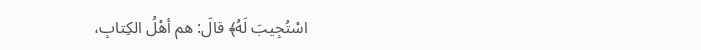اسْتُجِيبَ لَهُ﴾ قالَ: هم أهْلُ الكِتابِ،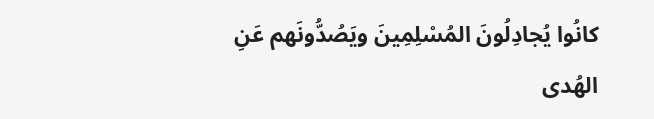كانُوا يُجادِلُونَ المُسْلِمِينَ ويَصُدُّونَهم عَنِ الهُدى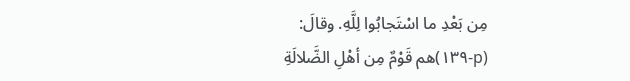مِن بَعْدِ ما اسْتَجابُوا لِلَّهِ. وقالَ: (p-١٣٩)هم قَوْمٌ مِن أهْلِ الضَّلالَةِ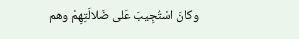وكانَ اسْتُجِيبَ عَلى ضَلالَتِهِمْ وهم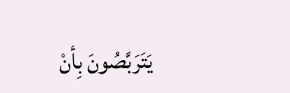يَتَرَبَّصُونَ بِأنْ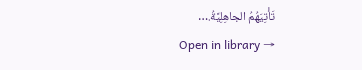تَأْتِيَهُمُ الجاهِلِيَّةُ.…
Open in library →